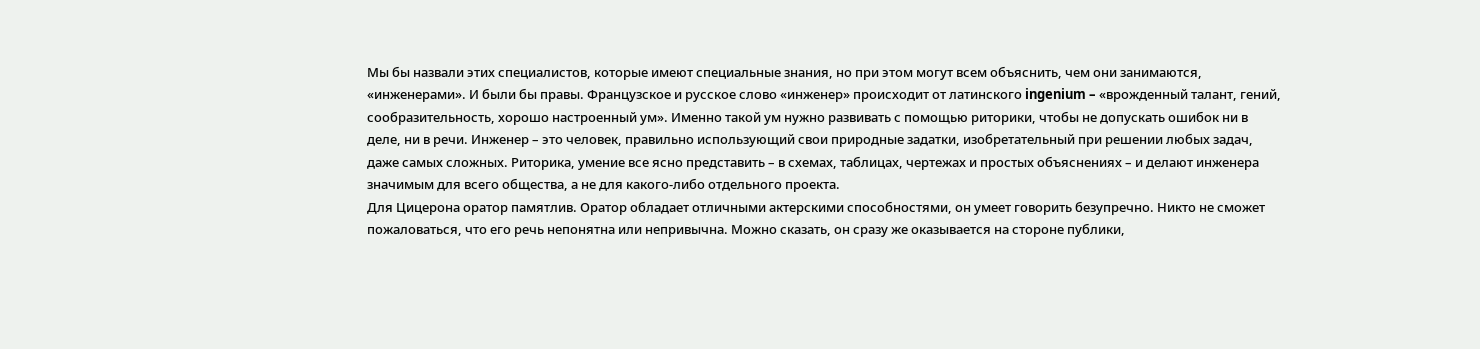Мы бы назвали этих специалистов, которые имеют специальные знания, но при этом могут всем объяснить, чем они занимаются, «инженерами». И были бы правы. Французское и русское слово «инженер» происходит от латинского ingenium – «врожденный талант, гений, сообразительность, хорошо настроенный ум». Именно такой ум нужно развивать с помощью риторики, чтобы не допускать ошибок ни в деле, ни в речи. Инженер – это человек, правильно использующий свои природные задатки, изобретательный при решении любых задач, даже самых сложных. Риторика, умение все ясно представить – в схемах, таблицах, чертежах и простых объяснениях – и делают инженера значимым для всего общества, а не для какого-либо отдельного проекта.
Для Цицерона оратор памятлив. Оратор обладает отличными актерскими способностями, он умеет говорить безупречно. Никто не сможет пожаловаться, что его речь непонятна или непривычна. Можно сказать, он сразу же оказывается на стороне публики,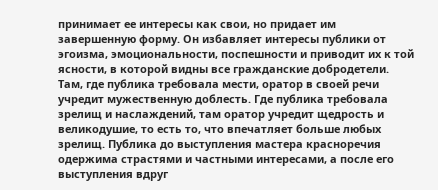принимает ее интересы как свои, но придает им завершенную форму. Он избавляет интересы публики от эгоизма, эмоциональности, поспешности и приводит их к той ясности, в которой видны все гражданские добродетели.
Там, где публика требовала мести, оратор в своей речи учредит мужественную доблесть. Где публика требовала зрелищ и наслаждений, там оратор учредит щедрость и великодушие, то есть то, что впечатляет больше любых зрелищ. Публика до выступления мастера красноречия одержима страстями и частными интересами, а после его выступления вдруг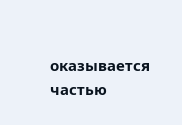оказывается частью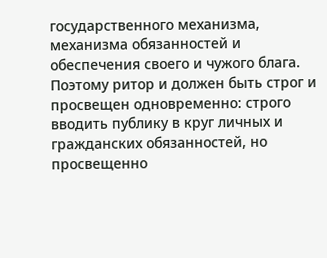государственного механизма, механизма обязанностей и обеспечения своего и чужого блага.
Поэтому ритор и должен быть строг и просвещен одновременно: строго вводить публику в круг личных и гражданских обязанностей, но просвещенно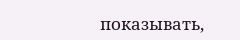показывать,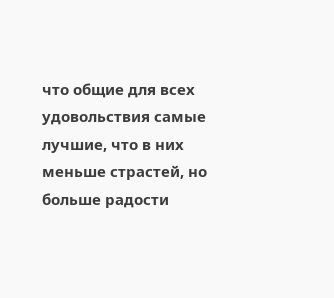что общие для всех удовольствия самые лучшие, что в них меньше страстей, но больше радости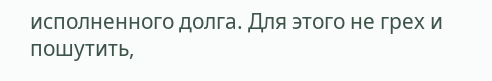исполненного долга. Для этого не грех и пошутить,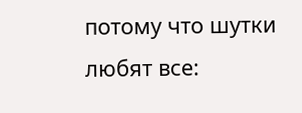потому что шутки любят все: